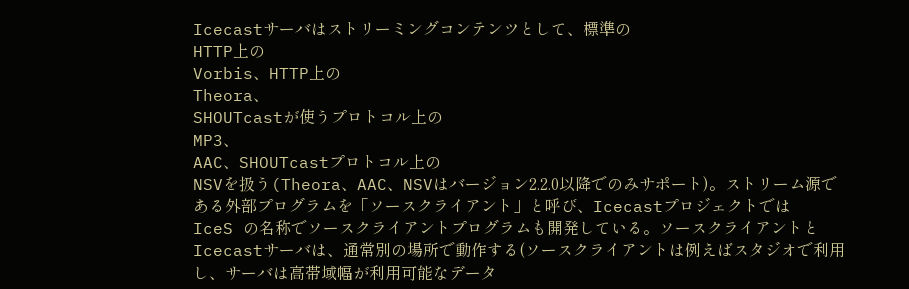Icecastサーバはストリーミングコンテンツとして、標準の
HTTP上の
Vorbis、HTTP上の
Theora、
SHOUTcastが使うプロトコル上の
MP3、
AAC、SHOUTcastプロトコル上の
NSVを扱う(Theora、AAC、NSVはバージョン2.2.0以降でのみサポート)。ストリーム源である外部プログラムを「ソースクライアント」と呼び、Icecastプロジェクトでは
IceS の名称でソースクライアントプログラムも開発している。ソースクライアントとIcecastサーバは、通常別の場所で動作する(ソースクライアントは例えばスタジオで利用し、サーバは高帯域幅が利用可能なデータ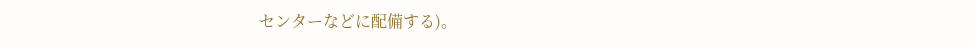センターなどに配備する)。